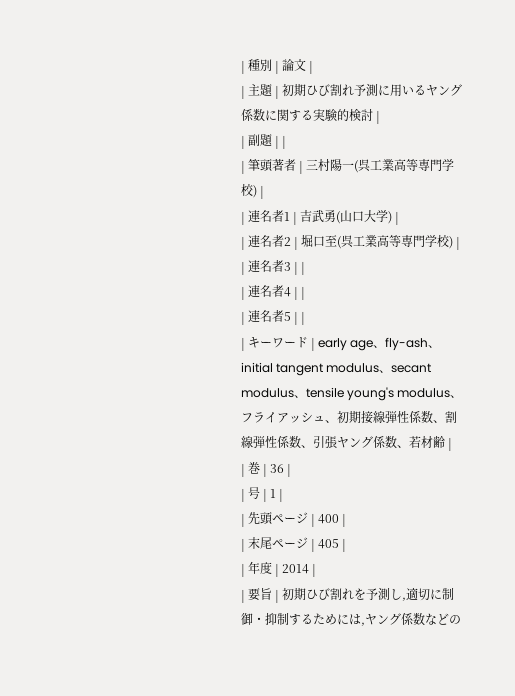| 種別 | 論文 |
| 主題 | 初期ひび割れ予測に用いるヤング係数に関する実験的検討 |
| 副題 | |
| 筆頭著者 | 三村陽一(呉工業高等専門学校) |
| 連名者1 | 吉武勇(山口大学) |
| 連名者2 | 堀口至(呉工業高等専門学校) |
| 連名者3 | |
| 連名者4 | |
| 連名者5 | |
| キーワード | early age、fly-ash、initial tangent modulus、secant modulus、tensile young's modulus、フライアッシュ、初期接線弾性係数、割線弾性係数、引張ヤング係数、若材齢 |
| 巻 | 36 |
| 号 | 1 |
| 先頭ページ | 400 |
| 末尾ページ | 405 |
| 年度 | 2014 |
| 要旨 | 初期ひび割れを予測し,適切に制御・抑制するためには,ヤング係数などの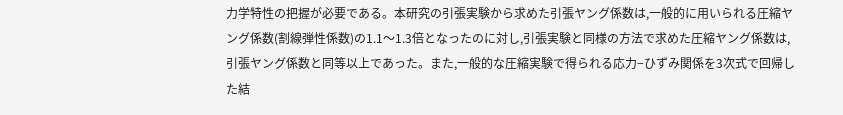力学特性の把握が必要である。本研究の引張実験から求めた引張ヤング係数は,一般的に用いられる圧縮ヤング係数(割線弾性係数)の1.1〜1.3倍となったのに対し,引張実験と同様の方法で求めた圧縮ヤング係数は,引張ヤング係数と同等以上であった。また,一般的な圧縮実験で得られる応力−ひずみ関係を3次式で回帰した結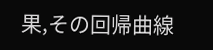果,その回帰曲線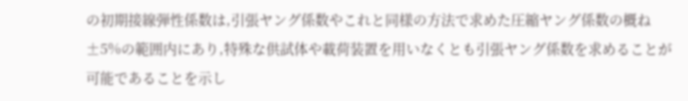の初期接線弾性係数は,引張ヤング係数やこれと同様の方法で求めた圧縮ヤング係数の概ね±5%の範囲内にあり,特殊な供試体や載荷装置を用いなくとも引張ヤング係数を求めることが可能であることを示し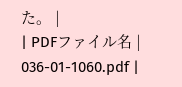た。 |
| PDFファイル名 | 036-01-1060.pdf |